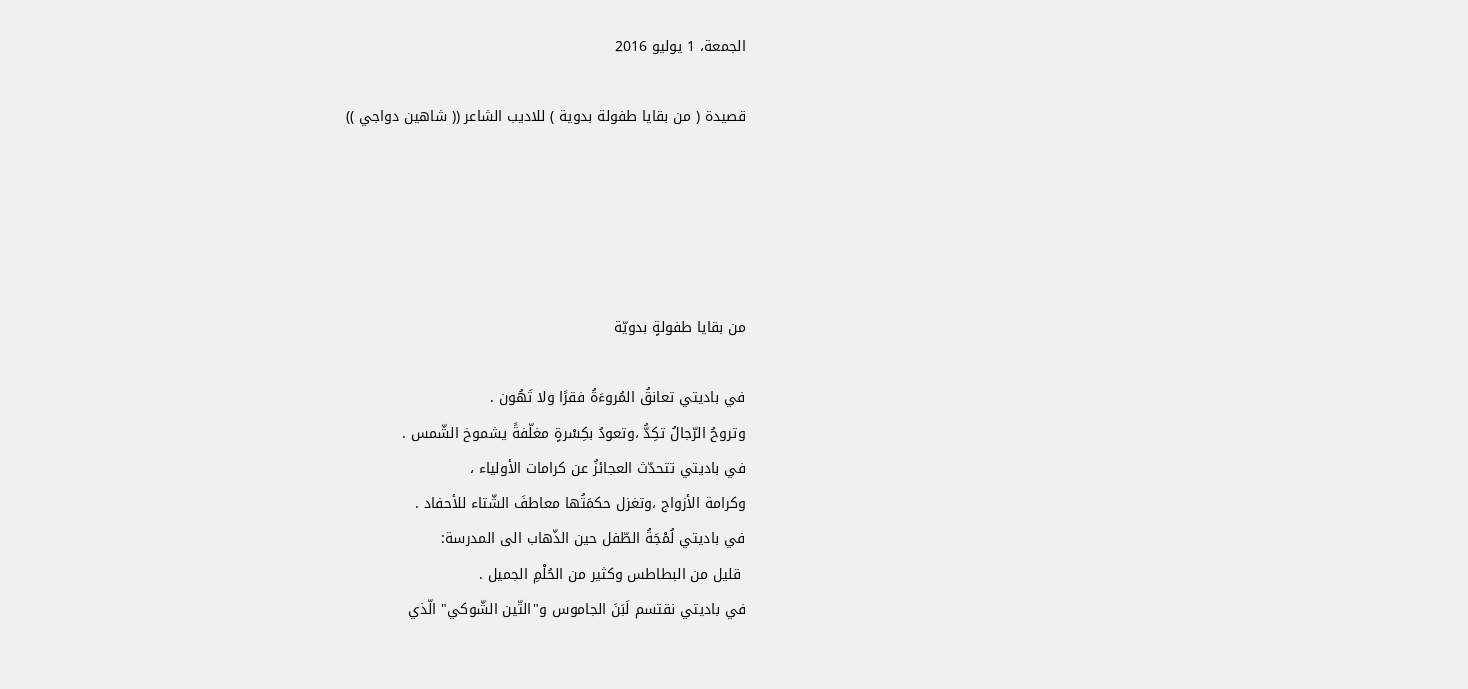الجمعة، 1 يوليو 2016

قصيدة ( من بقايا طفولة بدوية ) للاديب الشاعر (( شاهين دواجي ))





من بقايا طفولةٍ بدويّة

في باديتي تعانقُ المُروءَةُ فقرًا ولا تَهُون .
وتروحُ الرّجالُ تكِدُّ ،وتعودُ بكِسْرةٍ مغلّفةً يشموخ الشّمس .
في باديتي تتحدّث العجائزُ عن كرامات الأولياء ،
وكرامة الأزواج ،وتغزل حكمَتُها معاطفَ الشّتاء للأحفاد .
في باديتي لُمْجَةُ الطّفل حين الذّهاب الى المدرسة:
 قليل من البطاطس وكثير من الحُلْمِ الجميل .
في باديتي نقتسم لَبَنَ الجاموس و"التّين الشّوكي" الّذي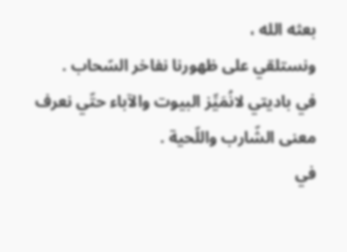بعثه الله ،
ونستلقي على ظهورنا نفاخر السّحاب .
في باديتي لانُمَيِّز البيوت والآباء حتّي نعرف معنى الشّارب واللّحية .
في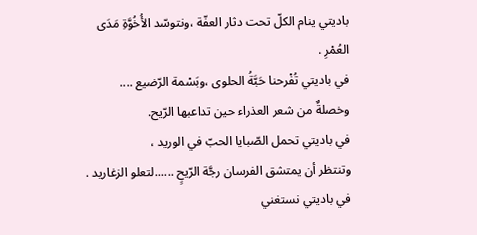باديتي ينام الكلّ تحت دثار العفّة ،ونتوسّد الأُخُوَّةِ مَدَى العُمْرِ .
في باديتي تُفْرحنا حَبَّةُ الحلوى ،وبَسْمة الرّضيع ....
وخصلةٌ من شعر العذراء حين تداعبها الرّيح.
في باديتي تحمل الصّبايا الحبّ في الوريد ،
وتنتظر أن يمتشق الفرسان رجَّة الرّيحٍ ......لتعلو الزغاريد .
في باديتي نستغني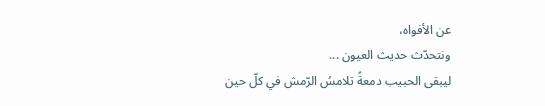عن الأفواه،
ونتحدّث حديث العيون ...
ليبقى الحبيب دمعةً تلامسُ الرّمش في كلّ حين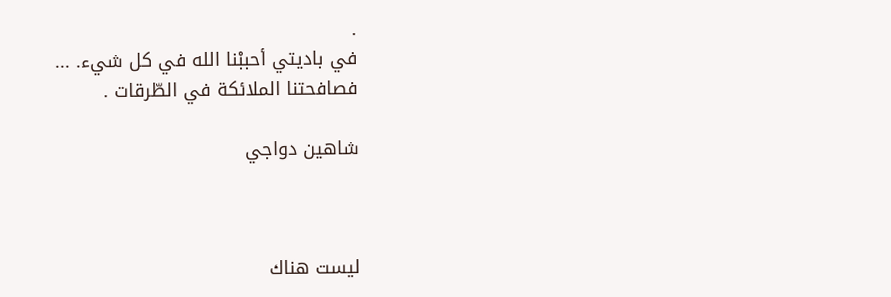.
في باديتي أحببْنا الله في كل شيء. ...
فصافحتنا الملائكة في الطّرقات .

شاهين دواجي



ليست هناك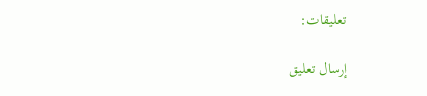تعليقات:

إرسال تعليق